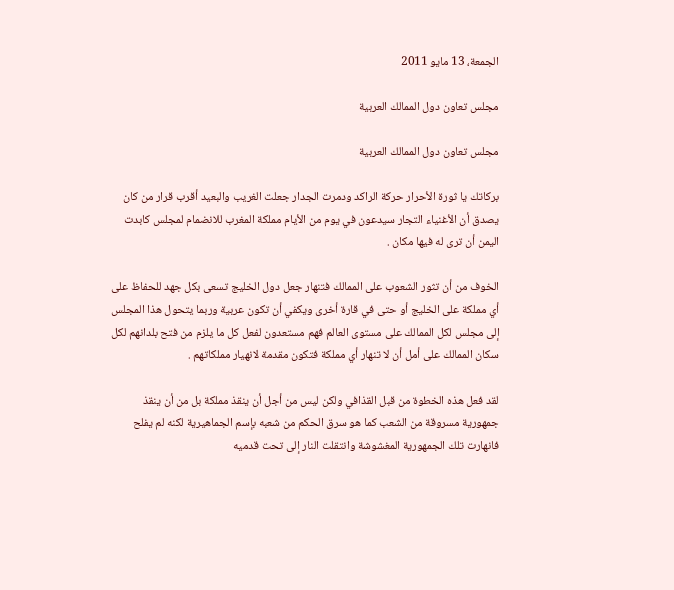الجمعة، 13 مايو 2011

مجلس تعاون دول الممالك العربية

مجلس تعاون دول الممالك العربية

بركاتك يا ثورة الأحرار حركة الراكد ودمرت الجدار جعلت الغريب والبعيد أقرب قرار من كان يصدق أن الأغنياء التجار سيدعون في يوم من الأيام مملكة المغرب للانضمام لمجلس كابدت اليمن أن ترى له فيها مكان .

الخوف من أن تثور الشعوب على الممالك فتنهار جعل دول الخليج تسعى بكل جهد للحفاظ على أي مملكة على الخليج أو حتى في قارة أخرى ويكفي أن تكون عربية وربما يتحول هذا المجلس إلى مجلس لكل الممالك على مستوى العالم فهم مستعدون لفعل كل ما يلزم من فتح بلدانهم لكل سكان الممالك على أمل أن لا تنهار أي مملكة فتكون مقدمة لانهيار مملكاتهم .

لقد فعل هذه الخطوة من قبل القذافي ولكن ليس من أجل أن ينقذ مملكة بل من أن ينقذ جمهورية مسروقة من الشعب كما هو سرق الحكم من شعبه بإسم الجماهيرية لكنه لم يفلح فانهارت تلك الجمهورية المغشوشة وانتقلت النار إلى تحت قدميه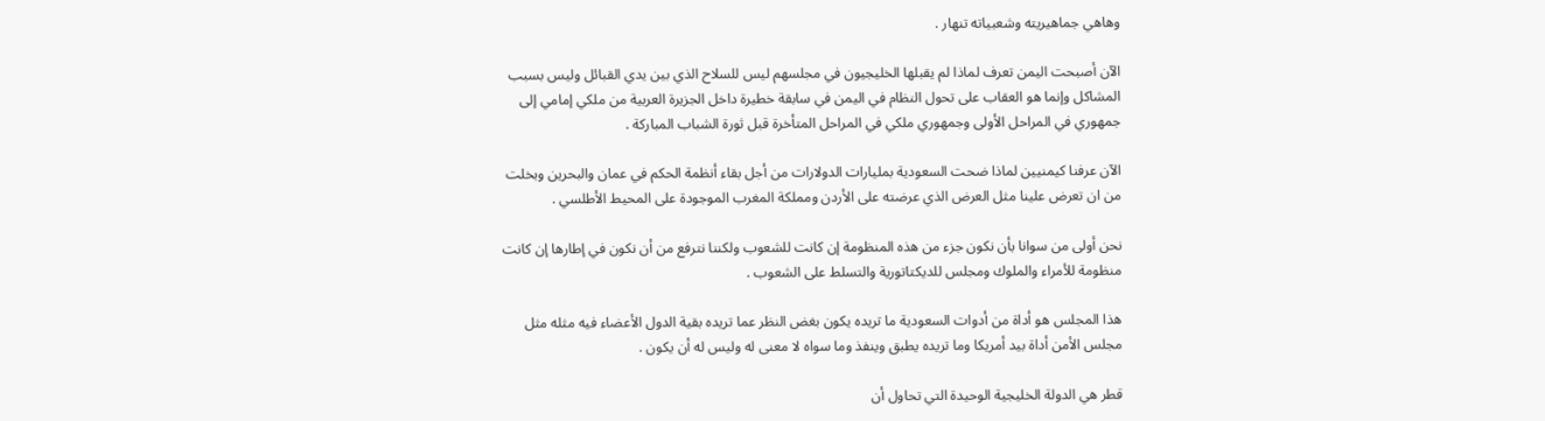وهاهي جماهيريته وشعبياته تنهار .

الآن أصبحت اليمن تعرف لماذا لم يقبلها الخليجيون في مجلسهم ليس للسلاح الذي بين يدي القبائل وليس بسبب المشاكل وإنما هو العقاب على تحول النظام في اليمن في سابقة خطيرة داخل الجزيرة العربية من ملكي إمامي إلى جمهوري في المراحل الأولى وجمهوري ملكي في المراحل المتأخرة قبل ثورة الشباب المباركة .

الآن عرفنا كيمنيين لماذا ضحت السعودية بمليارات الدولارات من أجل بقاء أنظمة الحكم في عمان والبحرين وبخلت من ان تعرض علينا مثل العرض الذي عرضته على الأردن ومملكة المغرب الموجودة على المحيط الأطلسي .

نحن أولى من سوانا بأن نكون جزء من هذه المنظومة إن كانت للشعوب ولكننا نترفع من أن نكون في إطارها إن كانت منظومة للأمراء والملوك ومجلس للديكتاتورية والتسلط على الشعوب .

هذا المجلس هو أداة من أدوات السعودية ما تريده يكون بغض النظر عما تريده بقية الدول الأعضاء فيه مثله مثل مجلس الأمن أداة بيد أمريكا وما تريده يطبق وينفذ وما سواه لا معنى له وليس له أن يكون .

قطر هي الدولة الخليجية الوحيدة التي تحاول أن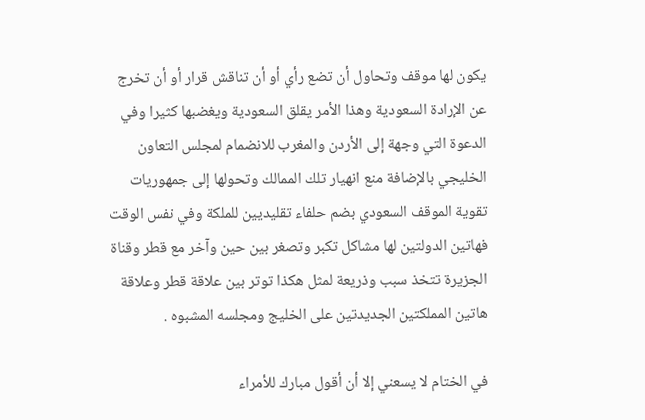يكون لها موقف وتحاول أن تضع رأي أو أن تناقش قرار أو أن تخرج عن الإرادة السعودية وهذا الأمر يقلق السعودية ويغضبها كثيرا وفي الدعوة التي وجهة إلى الأردن والمغرب للانضمام لمجلس التعاون الخليجي بالإضافة منع انهيار تلك الممالك وتحولها إلى جمهوريات تقوية الموقف السعودي بضم حلفاء تقليديين للملكة وفي نفس الوقت فهاتين الدولتين لها مشاكل تكبر وتصغر بين حين وآخر مع قطر وقناة الجزيرة تتخذ سبب وذريعة لمثل هكذا توتر بين علاقة قطر وعلاقة هاتين المملكتين الجديدتين على الخليج ومجلسه المشبوه .

في الختام لا يسعني إلا أن أقول مبارك للأمراء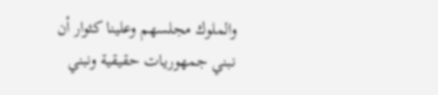والملوك مجلسهم وعلينا كثوار أن نبني جمهوريات حقيقية ونبني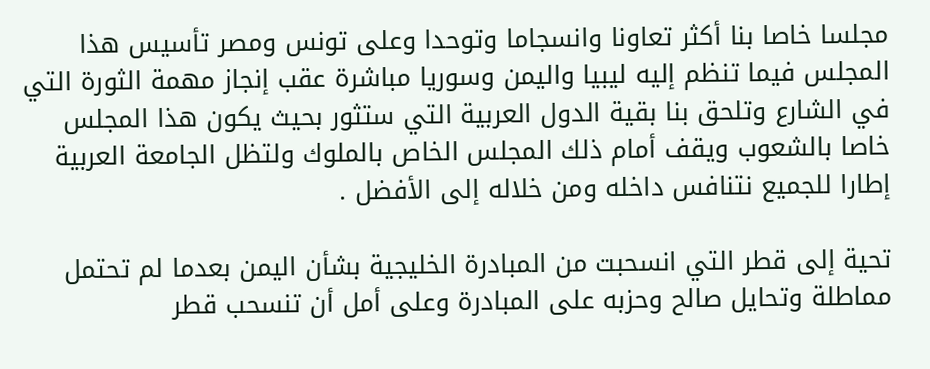مجلسا خاصا بنا أكثر تعاونا وانسجاما وتوحدا وعلى تونس ومصر تأسيس هذا المجلس فيما تنظم إليه ليبيا واليمن وسوريا مباشرة عقب إنجاز مهمة الثورة التي في الشارع وتلحق بنا بقية الدول العربية التي ستثور بحيث يكون هذا المجلس خاصا بالشعوب ويقف أمام ذلك المجلس الخاص بالملوك ولتظل الجامعة العربية إطارا للجميع نتنافس داخله ومن خلاله إلى الأفضل .

تحية إلى قطر التي انسحبت من المبادرة الخليجية بشأن اليمن بعدما لم تحتمل مماطلة وتحايل صالح وحزبه على المبادرة وعلى أمل أن تنسحب قطر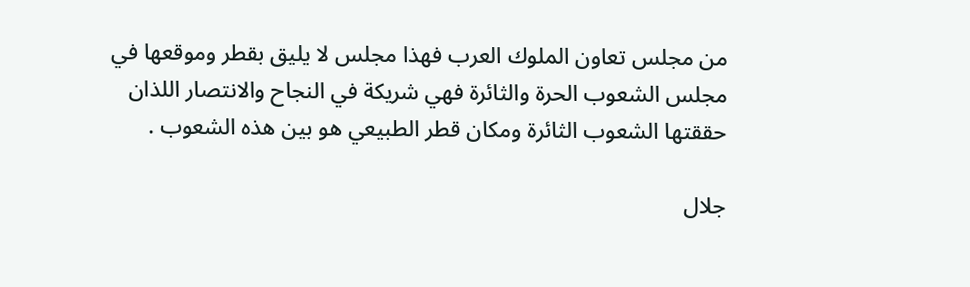من مجلس تعاون الملوك العرب فهذا مجلس لا يليق بقطر وموقعها في مجلس الشعوب الحرة والثائرة فهي شريكة في النجاح والانتصار اللذان حققتها الشعوب الثائرة ومكان قطر الطبيعي هو بين هذه الشعوب .

جلال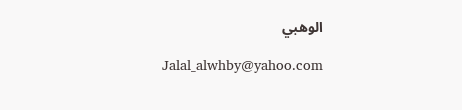الوهبي

Jalal_alwhby@yahoo.com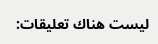ليست هناك تعليقات: